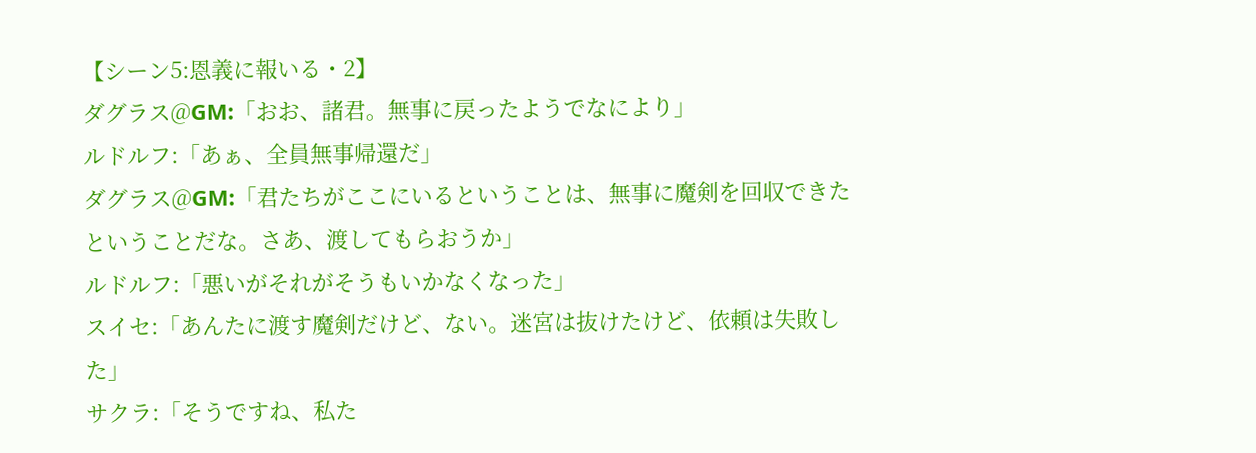【シーン5:恩義に報いる・2】
ダグラス@GM:「おお、諸君。無事に戻ったようでなにより」
ルドルフ:「あぁ、全員無事帰還だ」
ダグラス@GM:「君たちがここにいるということは、無事に魔剣を回収できたということだな。さあ、渡してもらおうか」
ルドルフ:「悪いがそれがそうもいかなくなった」
スイセ:「あんたに渡す魔剣だけど、ない。迷宮は抜けたけど、依頼は失敗した」
サクラ:「そうですね、私た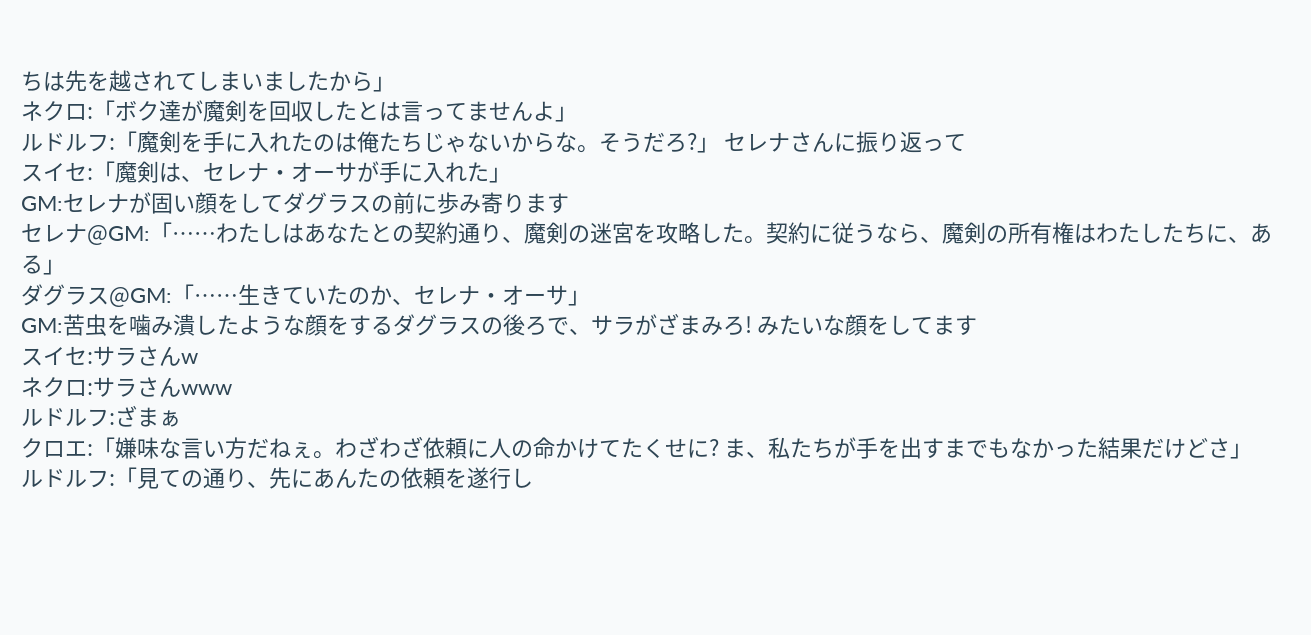ちは先を越されてしまいましたから」
ネクロ:「ボク達が魔剣を回収したとは言ってませんよ」
ルドルフ:「魔剣を手に入れたのは俺たちじゃないからな。そうだろ?」 セレナさんに振り返って
スイセ:「魔剣は、セレナ・オーサが手に入れた」
GM:セレナが固い顔をしてダグラスの前に歩み寄ります
セレナ@GM:「……わたしはあなたとの契約通り、魔剣の迷宮を攻略した。契約に従うなら、魔剣の所有権はわたしたちに、ある」
ダグラス@GM:「……生きていたのか、セレナ・オーサ」
GM:苦虫を噛み潰したような顔をするダグラスの後ろで、サラがざまみろ! みたいな顔をしてます
スイセ:サラさんw
ネクロ:サラさんwww
ルドルフ:ざまぁ
クロエ:「嫌味な言い方だねぇ。わざわざ依頼に人の命かけてたくせに? ま、私たちが手を出すまでもなかった結果だけどさ」
ルドルフ:「見ての通り、先にあんたの依頼を遂行し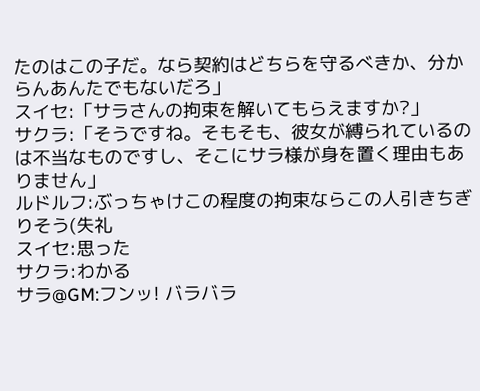たのはこの子だ。なら契約はどちらを守るべきか、分からんあんたでもないだろ」
スイセ:「サラさんの拘束を解いてもらえますか?」
サクラ:「そうですね。そもそも、彼女が縛られているのは不当なものですし、そこにサラ様が身を置く理由もありません」
ルドルフ:ぶっちゃけこの程度の拘束ならこの人引きちぎりそう(失礼
スイセ:思った
サクラ:わかる
サラ@GM:フンッ! バラバラ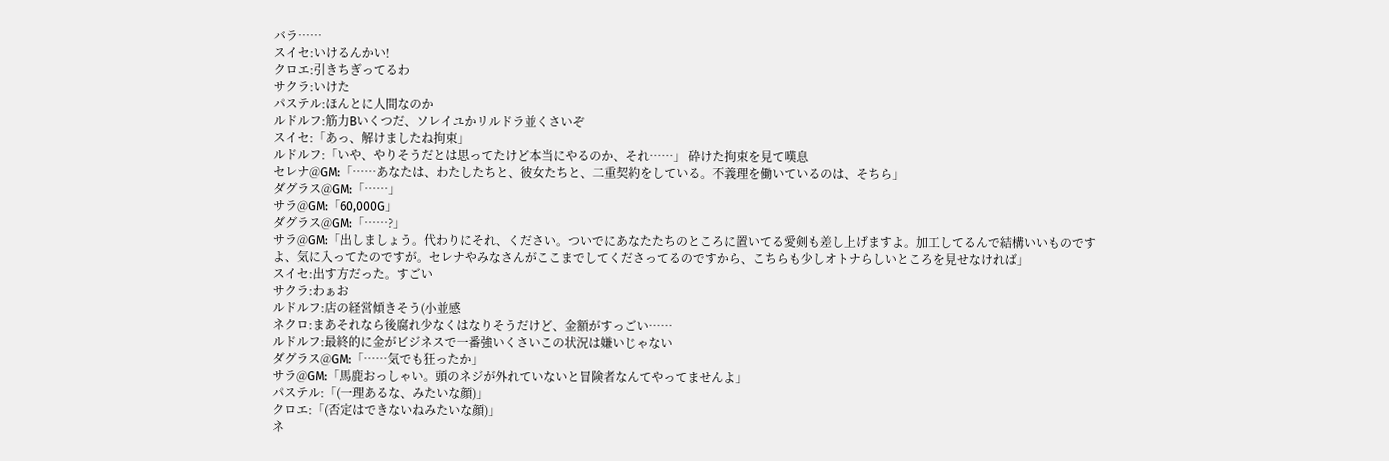バラ……
スイセ:いけるんかい!
クロエ:引きちぎってるわ
サクラ:いけた
パステル:ほんとに人間なのか
ルドルフ:筋力Bいくつだ、ソレイユかリルドラ並くさいぞ
スイセ:「あっ、解けましたね拘束」
ルドルフ:「いや、やりそうだとは思ってたけど本当にやるのか、それ……」 砕けた拘束を見て嘆息
セレナ@GM:「……あなたは、わたしたちと、彼女たちと、二重契約をしている。不義理を働いているのは、そちら」
ダグラス@GM:「……」
サラ@GM:「60,000G」
ダグラス@GM:「……?」
サラ@GM:「出しましょう。代わりにそれ、ください。ついでにあなたたちのところに置いてる愛剣も差し上げますよ。加工してるんで結構いいものですよ、気に入ってたのですが。セレナやみなさんがここまでしてくださってるのですから、こちらも少しオトナらしいところを見せなければ」
スイセ:出す方だった。すごい
サクラ:わぁお
ルドルフ:店の経営傾きそう(小並感
ネクロ:まあそれなら後腐れ少なくはなりそうだけど、金額がすっごい……
ルドルフ:最終的に金がビジネスで一番強いくさいこの状況は嫌いじゃない
ダグラス@GM:「……気でも狂ったか」
サラ@GM:「馬鹿おっしゃい。頭のネジが外れていないと冒険者なんてやってませんよ」
パステル:「(一理あるな、みたいな顔)」
クロエ:「(否定はできないねみたいな顔)」
ネ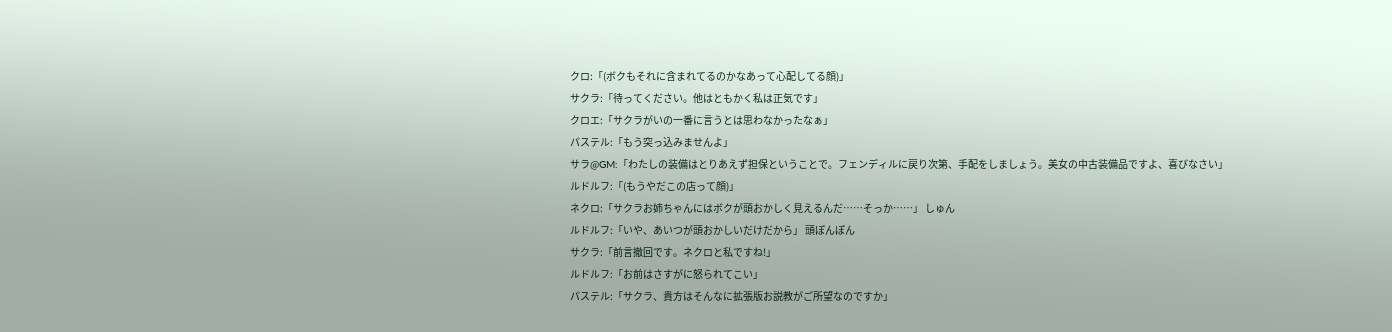クロ:「(ボクもそれに含まれてるのかなあって心配してる顔)」
サクラ:「待ってください。他はともかく私は正気です」
クロエ:「サクラがいの一番に言うとは思わなかったなぁ」
パステル:「もう突っ込みませんよ」
サラ@GM:「わたしの装備はとりあえず担保ということで。フェンディルに戻り次第、手配をしましょう。美女の中古装備品ですよ、喜びなさい」
ルドルフ:「(もうやだこの店って顔)」
ネクロ:「サクラお姉ちゃんにはボクが頭おかしく見えるんだ……そっか……」 しゅん
ルドルフ:「いや、あいつが頭おかしいだけだから」 頭ぽんぽん
サクラ:「前言撤回です。ネクロと私ですね!」
ルドルフ:「お前はさすがに怒られてこい」
パステル:「サクラ、貴方はそんなに拡張版お説教がご所望なのですか」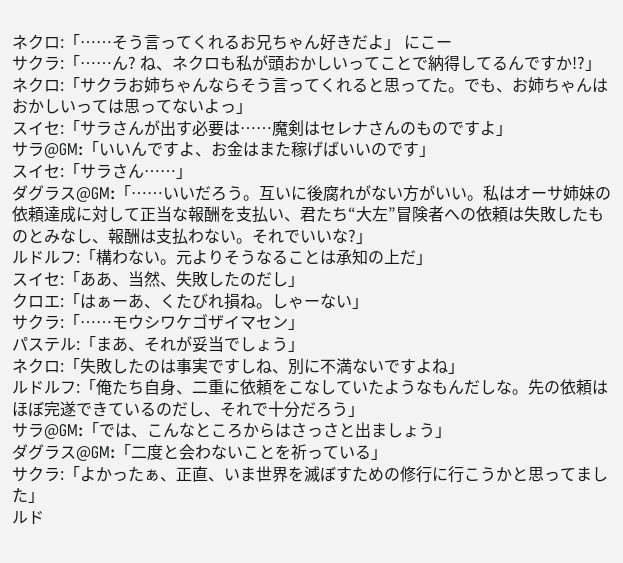ネクロ:「……そう言ってくれるお兄ちゃん好きだよ」 にこー
サクラ:「……ん? ね、ネクロも私が頭おかしいってことで納得してるんですか!?」
ネクロ:「サクラお姉ちゃんならそう言ってくれると思ってた。でも、お姉ちゃんはおかしいっては思ってないよっ」
スイセ:「サラさんが出す必要は……魔剣はセレナさんのものですよ」
サラ@GM:「いいんですよ、お金はまた稼げばいいのです」
スイセ:「サラさん……」
ダグラス@GM:「……いいだろう。互いに後腐れがない方がいい。私はオーサ姉妹の依頼達成に対して正当な報酬を支払い、君たち“大左”冒険者への依頼は失敗したものとみなし、報酬は支払わない。それでいいな?」
ルドルフ:「構わない。元よりそうなることは承知の上だ」
スイセ:「ああ、当然、失敗したのだし」
クロエ:「はぁーあ、くたびれ損ね。しゃーない」
サクラ:「……モウシワケゴザイマセン」
パステル:「まあ、それが妥当でしょう」
ネクロ:「失敗したのは事実ですしね、別に不満ないですよね」
ルドルフ:「俺たち自身、二重に依頼をこなしていたようなもんだしな。先の依頼はほぼ完遂できているのだし、それで十分だろう」
サラ@GM:「では、こんなところからはさっさと出ましょう」
ダグラス@GM:「二度と会わないことを祈っている」
サクラ:「よかったぁ、正直、いま世界を滅ぼすための修行に行こうかと思ってました」
ルド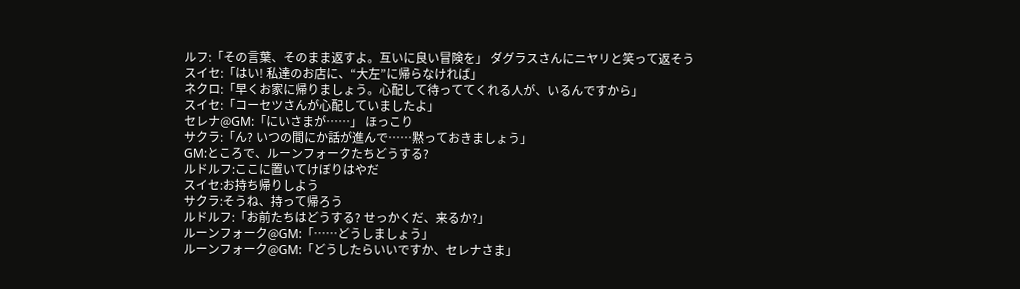ルフ:「その言葉、そのまま返すよ。互いに良い冒険を」 ダグラスさんにニヤリと笑って返そう
スイセ:「はい! 私達のお店に、“大左”に帰らなければ」
ネクロ:「早くお家に帰りましょう。心配して待っててくれる人が、いるんですから」
スイセ:「コーセツさんが心配していましたよ」
セレナ@GM:「にいさまが……」 ほっこり
サクラ:「ん? いつの間にか話が進んで……黙っておきましょう」
GM:ところで、ルーンフォークたちどうする?
ルドルフ:ここに置いてけぼりはやだ
スイセ:お持ち帰りしよう
サクラ:そうね、持って帰ろう
ルドルフ:「お前たちはどうする? せっかくだ、来るか?」
ルーンフォーク@GM:「……どうしましょう」
ルーンフォーク@GM:「どうしたらいいですか、セレナさま」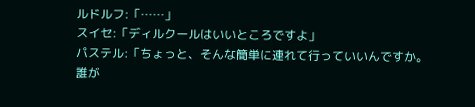ルドルフ:「……」
スイセ:「ディルクールはいいところですよ」
パステル:「ちょっと、そんな簡単に連れて行っていいんですか。誰が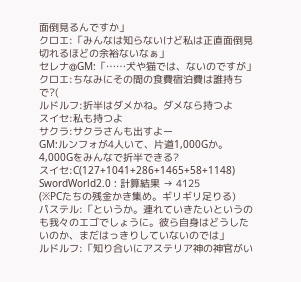面倒見るんですか」
クロエ:「みんなは知らないけど私は正直面倒見切れるほどの余裕ないなぁ」
セレナ@GM:「……犬や猫では、ないのですが」
クロエ:ちなみにその間の食費宿泊費は誰持ちで?(
ルドルフ:折半はダメかね。ダメなら持つよ
スイセ:私も持つよ
サクラ:サクラさんも出すよー
GM:ルンフォが4人いて、片道1,000Gか。4,000Gをみんなで折半できる?
スイセ:C(127+1041+286+1465+58+1148) SwordWorld2.0 : 計算結果 → 4125
(※PCたちの残金かき集め。ギリギリ足りる)
パステル:「というか。連れていきたいというのも我々のエゴでしょうに。彼ら自身はどうしたいのか、まだはっきりしていないのでは」
ルドルフ:「知り合いにアステリア神の神官がい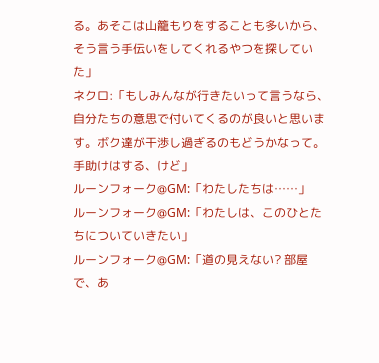る。あそこは山籠もりをすることも多いから、そう言う手伝いをしてくれるやつを探していた」
ネクロ:「もしみんなが行きたいって言うなら、自分たちの意思で付いてくるのが良いと思います。ボク達が干渉し過ぎるのもどうかなって。手助けはする、けど」
ルーンフォーク@GM:「わたしたちは……」
ルーンフォーク@GM:「わたしは、このひとたちについていきたい」
ルーンフォーク@GM:「道の見えない? 部屋で、あ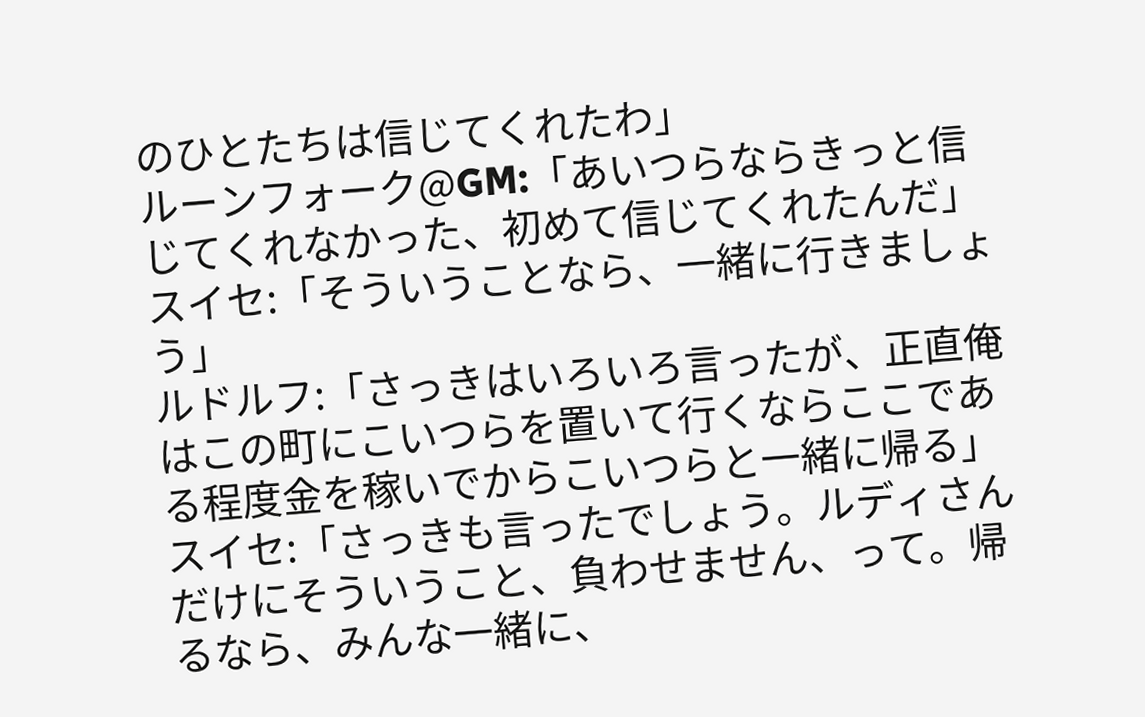のひとたちは信じてくれたわ」
ルーンフォーク@GM:「あいつらならきっと信じてくれなかった、初めて信じてくれたんだ」
スイセ:「そういうことなら、一緒に行きましょう」
ルドルフ:「さっきはいろいろ言ったが、正直俺はこの町にこいつらを置いて行くならここである程度金を稼いでからこいつらと一緒に帰る」
スイセ:「さっきも言ったでしょう。ルディさんだけにそういうこと、負わせません、って。帰るなら、みんな一緒に、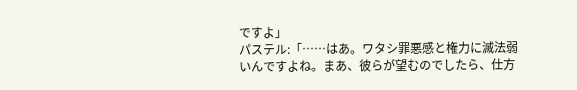ですよ」
パステル:「……はあ。ワタシ罪悪感と権力に滅法弱いんですよね。まあ、彼らが望むのでしたら、仕方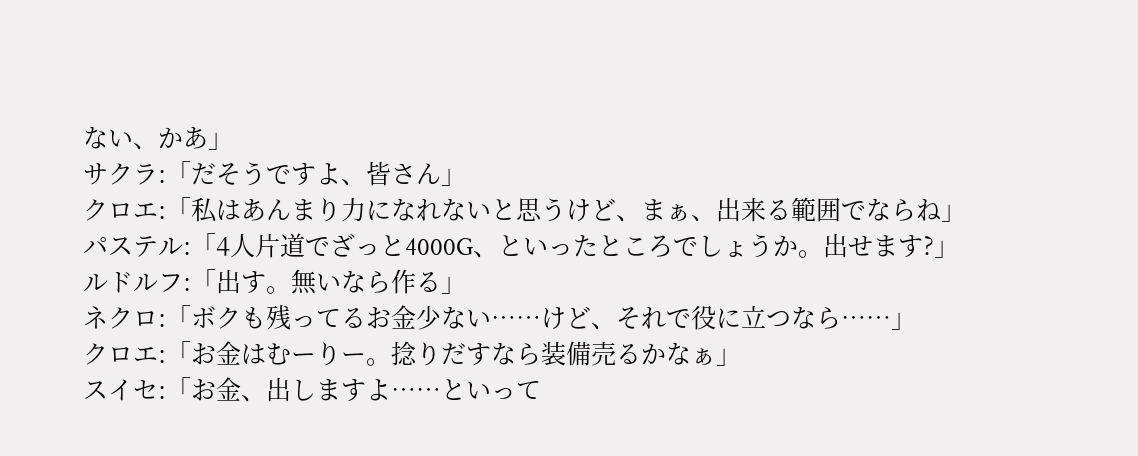ない、かあ」
サクラ:「だそうですよ、皆さん」
クロエ:「私はあんまり力になれないと思うけど、まぁ、出来る範囲でならね」
パステル:「4人片道でざっと4000G、といったところでしょうか。出せます?」
ルドルフ:「出す。無いなら作る」
ネクロ:「ボクも残ってるお金少ない……けど、それで役に立つなら……」
クロエ:「お金はむーりー。捻りだすなら装備売るかなぁ」
スイセ:「お金、出しますよ……といって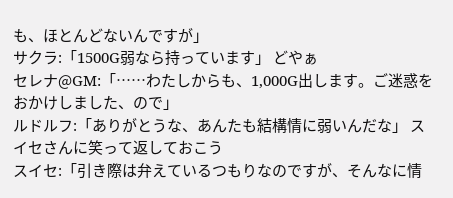も、ほとんどないんですが」
サクラ:「1500G弱なら持っています」 どやぁ
セレナ@GM:「……わたしからも、1,000G出します。ご迷惑をおかけしました、ので」
ルドルフ:「ありがとうな、あんたも結構情に弱いんだな」 スイセさんに笑って返しておこう
スイセ:「引き際は弁えているつもりなのですが、そんなに情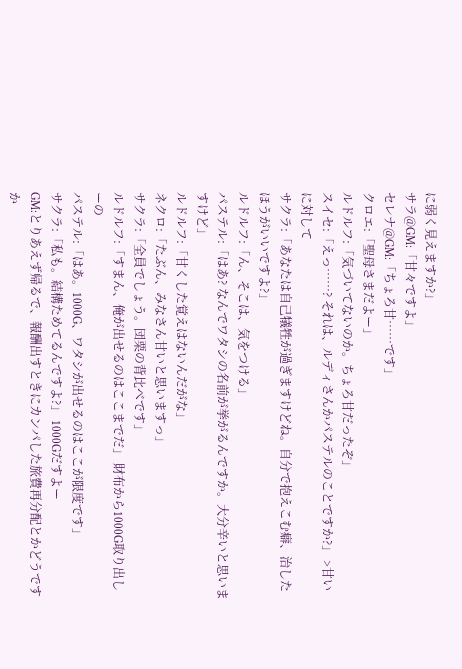に弱く見えますか?」
サラ@GM:「甘々ですよ」
セレナ@GM:「ちょろ甘……です」
クロエ:「聖母さまだよー」
ルドルフ:「気づいてないのか。ちょろ甘だったぞ」
スイセ:「えっ……? それは、ルディさんかパステルのことですか?」 >甘いに対して
サクラ:「あなたは自己犠牲が過ぎますけどね。自分で抱えこむ癖、治したほうがいいですよ?」
ルドルフ:「ん、そこは、気をつける」
パステル:「はあ? なんでワタシの名前が挙がるんですか。大分辛いと思いますけど」
ルドルフ:「甘くした覚えはないんだがな」
ネクロ:「たぶん、みなさん甘いと思いますっ」
サクラ:「全員でしょう。団栗の背比べです」
ルドルフ:「すまん、俺が出せるのはここまでだ」 財布から1000G取り出しーの
パステル:「はあ。1000G、ワタシが出せるのはここが限度です」
サクラ:「私も。結構ためてるんですよ?」 1000Gだすよー
GM:とりあえず帰るで、報酬出すときにカンパした旅費再分配とかどうですか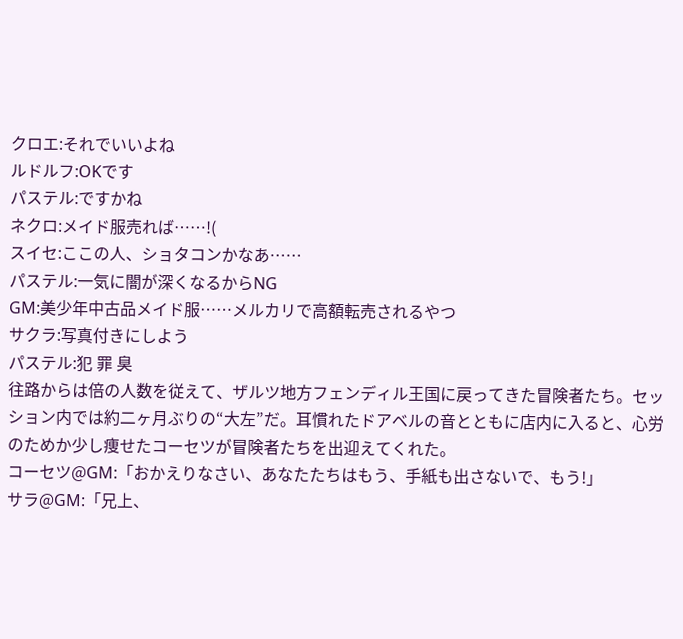クロエ:それでいいよね
ルドルフ:OKです
パステル:ですかね
ネクロ:メイド服売れば……!(
スイセ:ここの人、ショタコンかなあ……
パステル:一気に闇が深くなるからNG
GM:美少年中古品メイド服……メルカリで高額転売されるやつ
サクラ:写真付きにしよう
パステル:犯 罪 臭
往路からは倍の人数を従えて、ザルツ地方フェンディル王国に戻ってきた冒険者たち。セッション内では約二ヶ月ぶりの“大左”だ。耳慣れたドアベルの音とともに店内に入ると、心労のためか少し痩せたコーセツが冒険者たちを出迎えてくれた。
コーセツ@GM:「おかえりなさい、あなたたちはもう、手紙も出さないで、もう!」
サラ@GM:「兄上、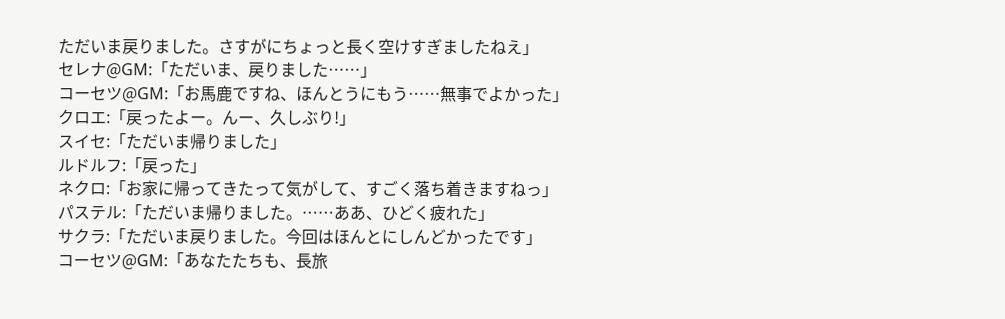ただいま戻りました。さすがにちょっと長く空けすぎましたねえ」
セレナ@GM:「ただいま、戻りました……」
コーセツ@GM:「お馬鹿ですね、ほんとうにもう……無事でよかった」
クロエ:「戻ったよー。んー、久しぶり!」
スイセ:「ただいま帰りました」
ルドルフ:「戻った」
ネクロ:「お家に帰ってきたって気がして、すごく落ち着きますねっ」
パステル:「ただいま帰りました。……ああ、ひどく疲れた」
サクラ:「ただいま戻りました。今回はほんとにしんどかったです」
コーセツ@GM:「あなたたちも、長旅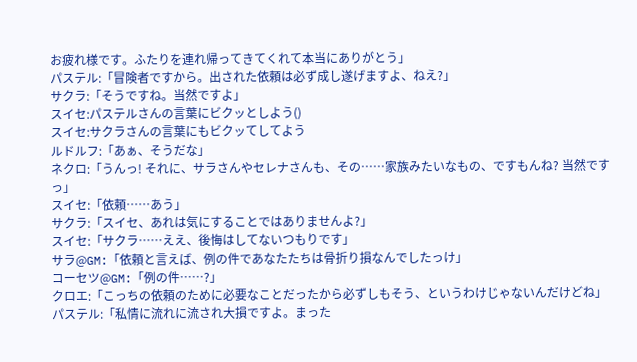お疲れ様です。ふたりを連れ帰ってきてくれて本当にありがとう」
パステル:「冒険者ですから。出された依頼は必ず成し遂げますよ、ねえ?」
サクラ:「そうですね。当然ですよ」
スイセ:パステルさんの言葉にビクッとしよう()
スイセ:サクラさんの言葉にもビクッてしてよう
ルドルフ:「あぁ、そうだな」
ネクロ:「うんっ! それに、サラさんやセレナさんも、その……家族みたいなもの、ですもんね? 当然ですっ」
スイセ:「依頼……あう」
サクラ:「スイセ、あれは気にすることではありませんよ?」
スイセ:「サクラ……ええ、後悔はしてないつもりです」
サラ@GM:「依頼と言えば、例の件であなたたちは骨折り損なんでしたっけ」
コーセツ@GM:「例の件……?」
クロエ:「こっちの依頼のために必要なことだったから必ずしもそう、というわけじゃないんだけどね」
パステル:「私情に流れに流され大損ですよ。まった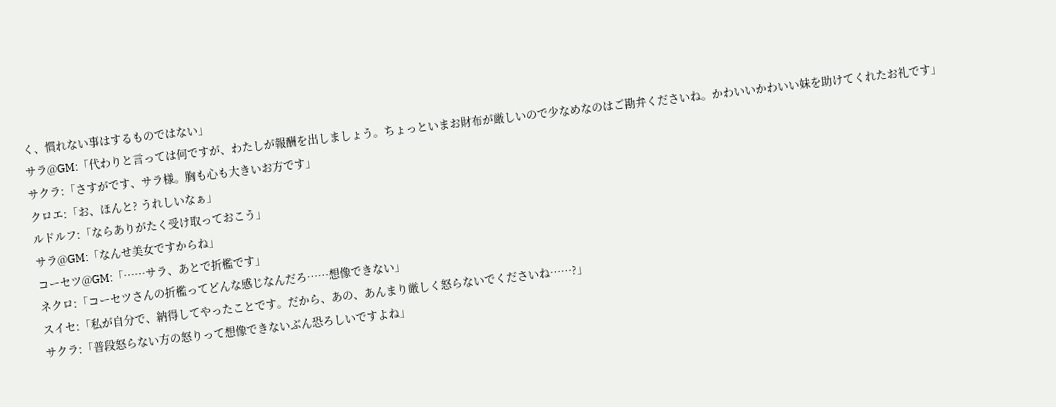く、慣れない事はするものではない」
サラ@GM:「代わりと言っては何ですが、わたしが報酬を出しましょう。ちょっといまお財布が厳しいので少なめなのはご勘弁くださいね。かわいいかわいい妹を助けてくれたお礼です」
サクラ:「さすがです、サラ様。胸も心も大きいお方です」
クロエ:「お、ほんと? うれしいなぁ」
ルドルフ:「ならありがたく受け取っておこう」
サラ@GM:「なんせ美女ですからね」
コーセツ@GM:「……サラ、あとで折檻です」
ネクロ:「コーセツさんの折檻ってどんな感じなんだろ……想像できない」
スイセ:「私が自分で、納得してやったことです。だから、あの、あんまり厳しく怒らないでくださいね……?」
サクラ:「普段怒らない方の怒りって想像できないぶん恐ろしいですよね」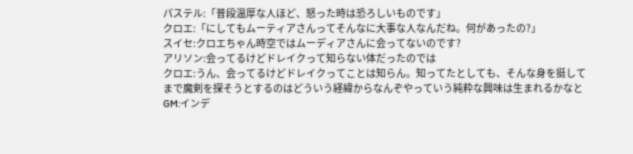パステル:「普段温厚な人ほど、怒った時は恐ろしいものです」
クロエ:「にしてもムーティアさんってそんなに大事な人なんだね。何があったの?」
スイセ:クロエちゃん時空ではムーディアさんに会ってないのです?
アリソン:会ってるけどドレイクって知らない体だったのでは
クロエ:うん、会ってるけどドレイクってことは知らん。知ってたとしても、そんな身を挺してまで魔剣を探そうとするのはどういう経緯からなんぞやっていう純粋な興味は生まれるかなと
GM:インデ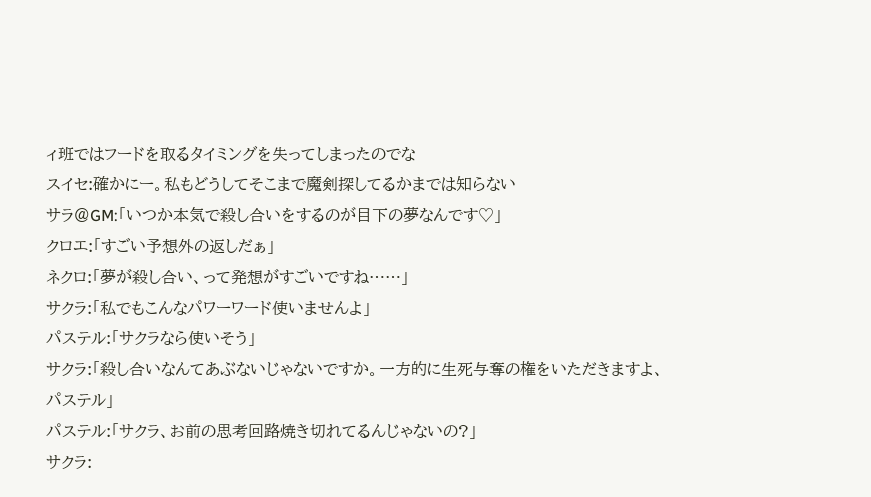ィ班ではフードを取るタイミングを失ってしまったのでな
スイセ:確かにー。私もどうしてそこまで魔剣探してるかまでは知らない
サラ@GM:「いつか本気で殺し合いをするのが目下の夢なんです♡」
クロエ:「すごい予想外の返しだぁ」
ネクロ:「夢が殺し合い、って発想がすごいですね……」
サクラ:「私でもこんなパワーワード使いませんよ」
パステル:「サクラなら使いそう」
サクラ:「殺し合いなんてあぶないじゃないですか。一方的に生死与奪の権をいただきますよ、パステル」
パステル:「サクラ、お前の思考回路焼き切れてるんじゃないの?」
サクラ: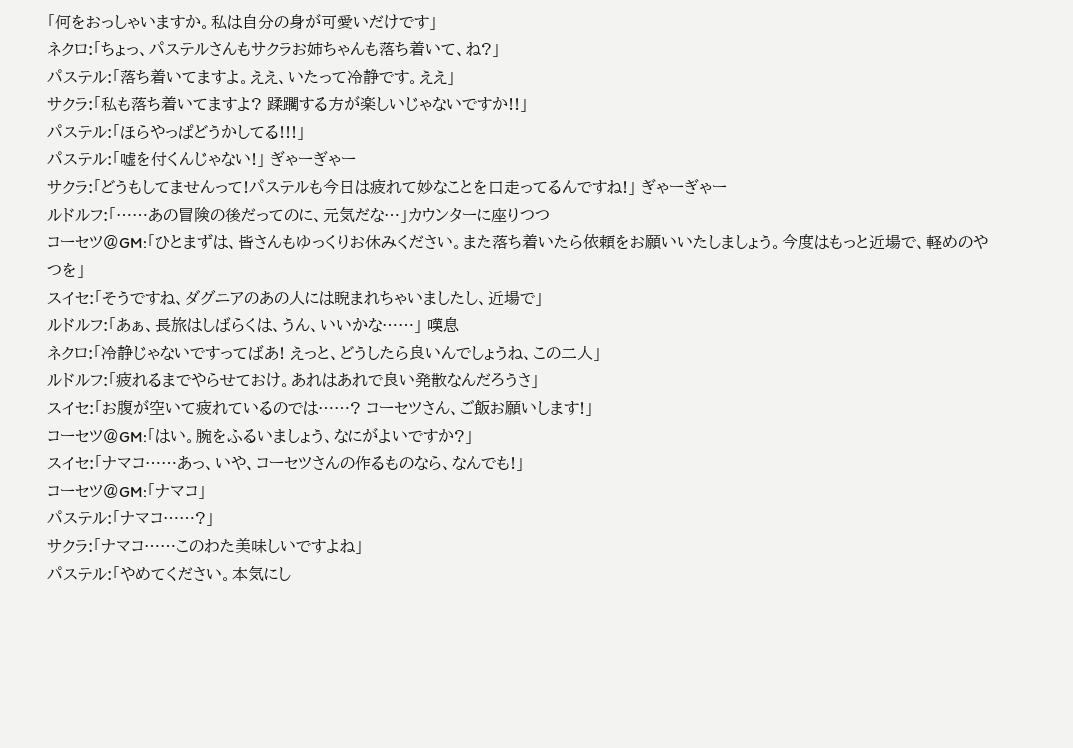「何をおっしゃいますか。私は自分の身が可愛いだけです」
ネクロ:「ちょっ、パステルさんもサクラお姉ちゃんも落ち着いて、ね?」
パステル:「落ち着いてますよ。ええ、いたって冷静です。ええ」
サクラ:「私も落ち着いてますよ? 蹂躙する方が楽しいじゃないですか!!」
パステル:「ほらやっぱどうかしてる!!!」
パステル:「嘘を付くんじゃない!」 ぎゃーぎゃー
サクラ:「どうもしてませんって!パステルも今日は疲れて妙なことを口走ってるんですね!」 ぎゃーぎゃー
ルドルフ:「……あの冒険の後だってのに、元気だな…」カウンターに座りつつ
コーセツ@GM:「ひとまずは、皆さんもゆっくりお休みください。また落ち着いたら依頼をお願いいたしましょう。今度はもっと近場で、軽めのやつを」
スイセ:「そうですね、ダグニアのあの人には睨まれちゃいましたし、近場で」
ルドルフ:「あぁ、長旅はしばらくは、うん、いいかな……」 嘆息
ネクロ:「冷静じゃないですってばあ! えっと、どうしたら良いんでしょうね、この二人」
ルドルフ:「疲れるまでやらせておけ。あれはあれで良い発散なんだろうさ」
スイセ:「お腹が空いて疲れているのでは……? コーセツさん、ご飯お願いします!」
コーセツ@GM:「はい。腕をふるいましょう、なにがよいですか?」
スイセ:「ナマコ……あっ、いや、コーセツさんの作るものなら、なんでも!」
コーセツ@GM:「ナマコ」
パステル:「ナマコ……?」
サクラ:「ナマコ……このわた美味しいですよね」
パステル:「やめてください。本気にし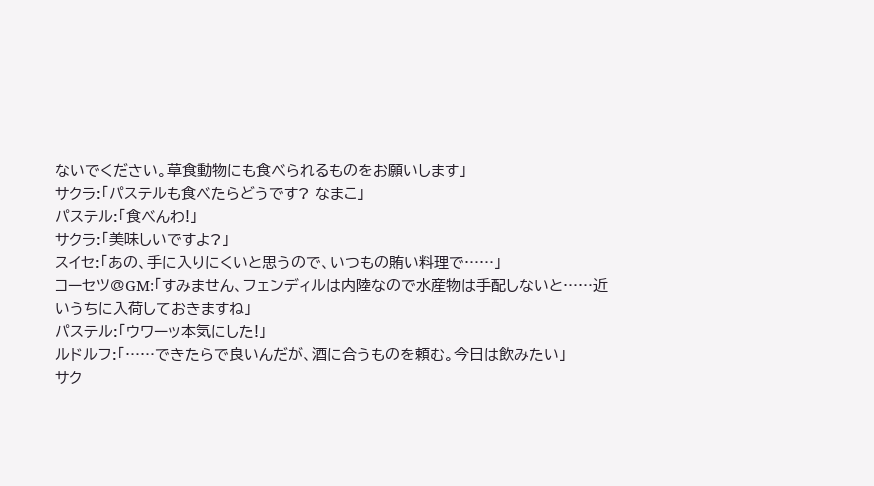ないでください。草食動物にも食べられるものをお願いします」
サクラ:「パステルも食べたらどうです? なまこ」
パステル:「食べんわ!」
サクラ:「美味しいですよ?」
スイセ:「あの、手に入りにくいと思うので、いつもの賄い料理で……」
コーセツ@GM:「すみません、フェンディルは内陸なので水産物は手配しないと……近いうちに入荷しておきますね」
パステル:「ウワーッ本気にした!」
ルドルフ:「……できたらで良いんだが、酒に合うものを頼む。今日は飲みたい」
サク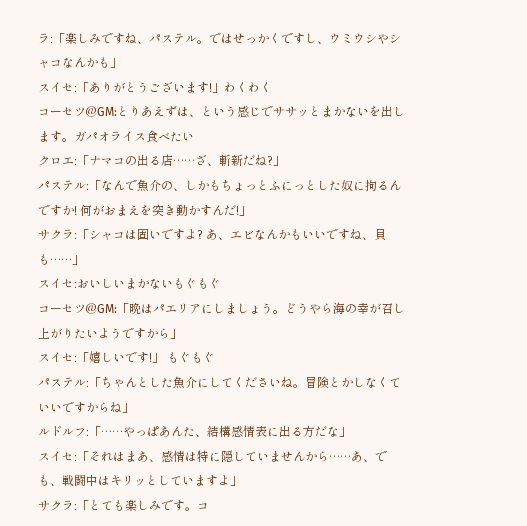ラ:「楽しみですね、パステル。ではせっかくですし、ウミウシやシャコなんかも」
スイセ:「ありがとうございます!」わくわく
コーセツ@GM:とりあえずは、という感じでササッとまかないを出します。ガパオライス食べたい
クロエ:「ナマコの出る店……ざ、斬新だね?」
パステル:「なんで魚介の、しかもちょっとふにっとした奴に拘るんですか! 何がおまえを突き動かすんだ!」
サクラ:「シャコは固いですよ? あ、エビなんかもいいですね、貝も……」
スイセ:おいしいまかないもぐもぐ
コーセツ@GM:「晩はパエリアにしましょう。どうやら海の幸が召し上がりたいようですから」
スイセ:「嬉しいです!」 もぐもぐ
パステル:「ちゃんとした魚介にしてくださいね。冒険とかしなくていいですからね」
ルドルフ:「……やっぱあんた、結構感情表に出る方だな」
スイセ:「それはまあ、感情は特に隠していませんから……あ、でも、戦闘中はキリッとしていますよ」
サクラ:「とても楽しみです。コ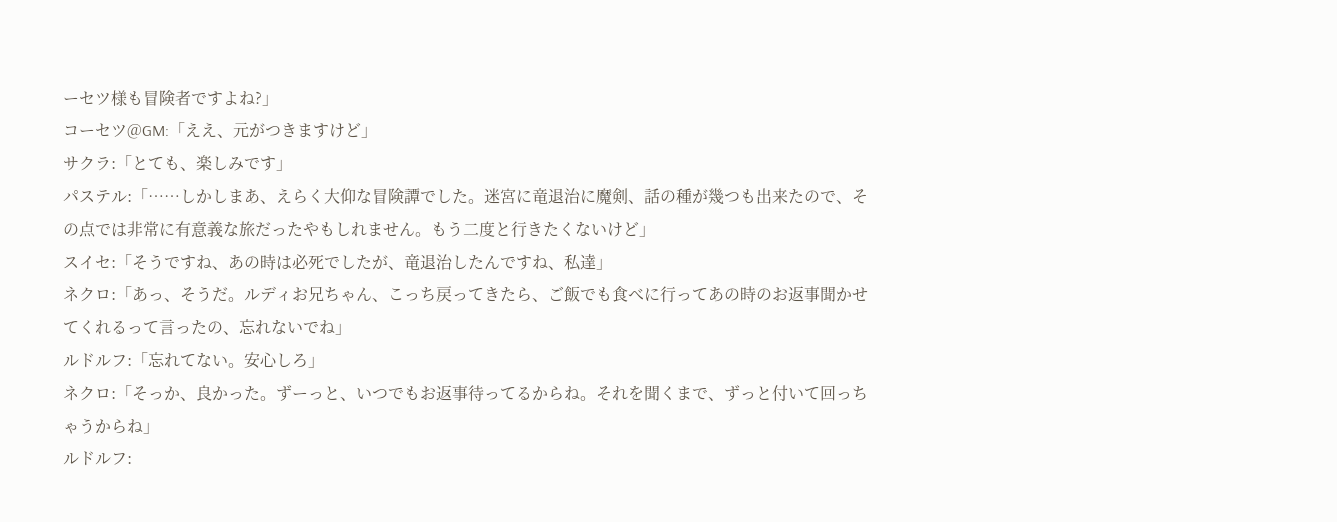ーセツ様も冒険者ですよね?」
コーセツ@GM:「ええ、元がつきますけど」
サクラ:「とても、楽しみです」
パステル:「……しかしまあ、えらく大仰な冒険譚でした。迷宮に竜退治に魔剣、話の種が幾つも出来たので、その点では非常に有意義な旅だったやもしれません。もう二度と行きたくないけど」
スイセ:「そうですね、あの時は必死でしたが、竜退治したんですね、私達」
ネクロ:「あっ、そうだ。ルディお兄ちゃん、こっち戻ってきたら、ご飯でも食べに行ってあの時のお返事聞かせてくれるって言ったの、忘れないでね」
ルドルフ:「忘れてない。安心しろ」
ネクロ:「そっか、良かった。ずーっと、いつでもお返事待ってるからね。それを聞くまで、ずっと付いて回っちゃうからね」
ルドルフ: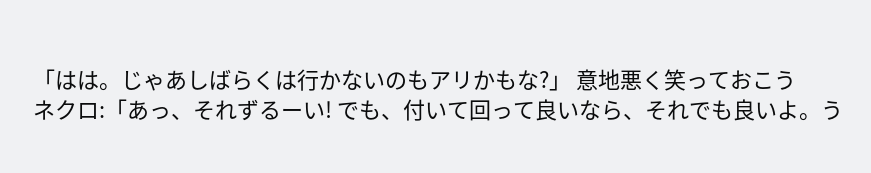「はは。じゃあしばらくは行かないのもアリかもな?」 意地悪く笑っておこう
ネクロ:「あっ、それずるーい! でも、付いて回って良いなら、それでも良いよ。う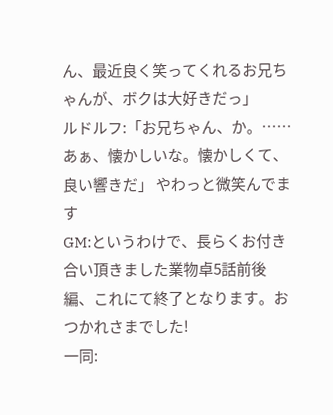ん、最近良く笑ってくれるお兄ちゃんが、ボクは大好きだっ」
ルドルフ:「お兄ちゃん、か。……あぁ、懐かしいな。懐かしくて、良い響きだ」 やわっと微笑んでます
GM:というわけで、長らくお付き合い頂きました業物卓5話前後編、これにて終了となります。おつかれさまでした!
一同: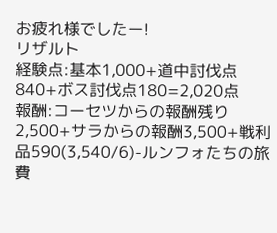お疲れ様でしたー!
リザルト
経験点:基本1,000+道中討伐点840+ボス討伐点180=2,020点
報酬:コーセツからの報酬残り2,500+サラからの報酬3,500+戦利品590(3,540/6)-ルンフォたちの旅費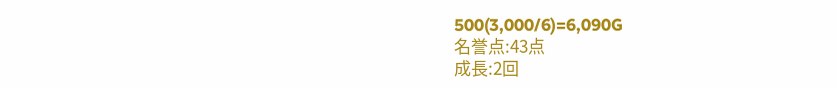500(3,000/6)=6,090G
名誉点:43点
成長:2回